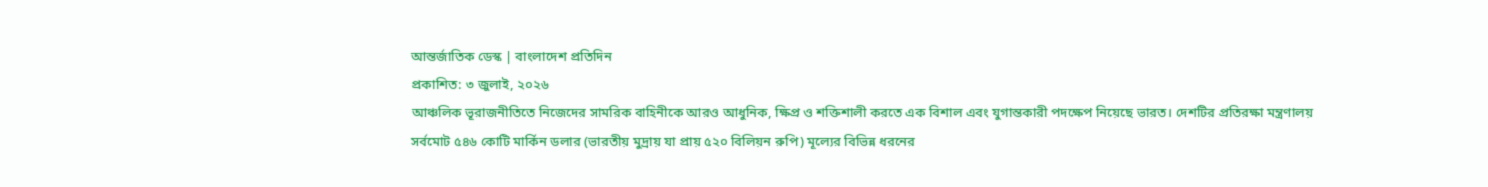আন্তর্জাতিক ডেস্ক | বাংলাদেশ প্রতিদিন
প্রকাশিত: ৩ জুলাই, ২০২৬
আঞ্চলিক ভূরাজনীতিতে নিজেদের সামরিক বাহিনীকে আরও আধুনিক, ক্ষিপ্র ও শক্তিশালী করতে এক বিশাল এবং যুগান্তকারী পদক্ষেপ নিয়েছে ভারত। দেশটির প্রতিরক্ষা মন্ত্রণালয় সর্বমোট ৫৪৬ কোটি মার্কিন ডলার (ভারতীয় মুদ্রায় যা প্রায় ৫২০ বিলিয়ন রুপি) মূল্যের বিভিন্ন ধরনের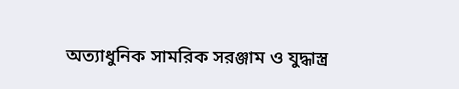অত্যাধুনিক সামরিক সরঞ্জাম ও যুদ্ধাস্ত্র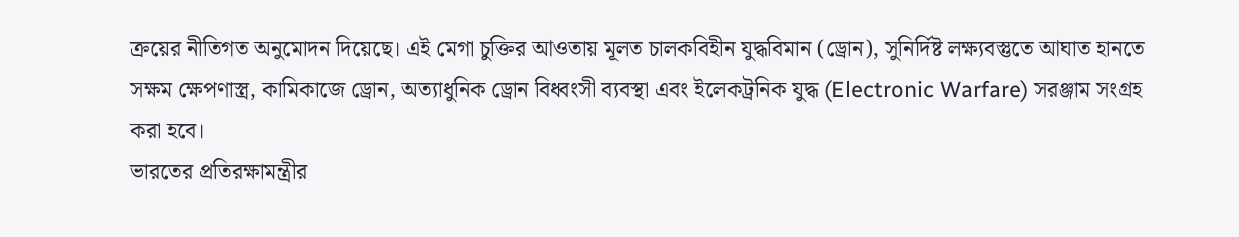ক্রয়ের নীতিগত অনুমোদন দিয়েছে। এই মেগা চুক্তির আওতায় মূলত চালকবিহীন যুদ্ধবিমান (ড্রোন), সুনির্দিষ্ট লক্ষ্যবস্তুতে আঘাত হানতে সক্ষম ক্ষেপণাস্ত্র, কামিকাজে ড্রোন, অত্যাধুনিক ড্রোন বিধ্বংসী ব্যবস্থা এবং ইলেকট্রনিক যুদ্ধ (Electronic Warfare) সরঞ্জাম সংগ্রহ করা হবে।
ভারতের প্রতিরক্ষামন্ত্রীর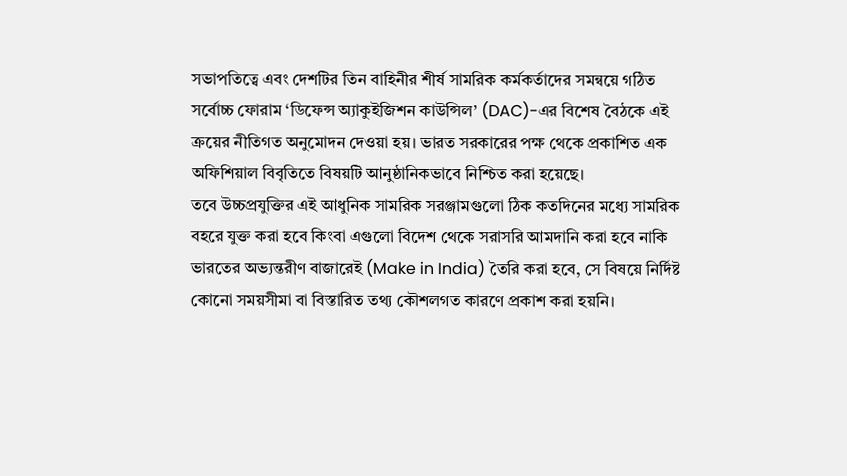সভাপতিত্বে এবং দেশটির তিন বাহিনীর শীর্ষ সামরিক কর্মকর্তাদের সমন্বয়ে গঠিত সর্বোচ্চ ফোরাম ‘ডিফেন্স অ্যাকুইজিশন কাউন্সিল’ (DAC)-এর বিশেষ বৈঠকে এই ক্রয়ের নীতিগত অনুমোদন দেওয়া হয়। ভারত সরকারের পক্ষ থেকে প্রকাশিত এক অফিশিয়াল বিবৃতিতে বিষয়টি আনুষ্ঠানিকভাবে নিশ্চিত করা হয়েছে।
তবে উচ্চপ্রযুক্তির এই আধুনিক সামরিক সরঞ্জামগুলো ঠিক কতদিনের মধ্যে সামরিক বহরে যুক্ত করা হবে কিংবা এগুলো বিদেশ থেকে সরাসরি আমদানি করা হবে নাকি ভারতের অভ্যন্তরীণ বাজারেই (Make in India) তৈরি করা হবে, সে বিষয়ে নির্দিষ্ট কোনো সময়সীমা বা বিস্তারিত তথ্য কৌশলগত কারণে প্রকাশ করা হয়নি।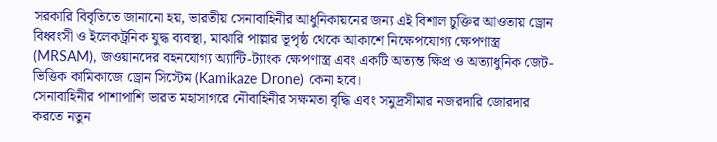সরকারি বিবৃতিতে জানানো হয়, ভারতীয় সেনাবাহিনীর আধুনিকায়নের জন্য এই বিশাল চুক্তির আওতায় ড্রোন বিধ্বংসী ও ইলেকট্রনিক যুদ্ধ ব্যবস্থা, মাঝারি পাল্লার ভূপৃষ্ঠ থেকে আকাশে নিক্ষেপযোগ্য ক্ষেপণাস্ত্র (MRSAM), জওয়ানদের বহনযোগ্য অ্যান্টি-ট্যাংক ক্ষেপণাস্ত্র এবং একটি অত্যন্ত ক্ষিপ্র ও অত্যাধুনিক জেট-ভিত্তিক কামিকাজে ড্রোন সিস্টেম (Kamikaze Drone) কেনা হবে।
সেনাবাহিনীর পাশাপাশি ভারত মহাসাগরে নৌবাহিনীর সক্ষমতা বৃদ্ধি এবং সমুদ্রসীমার নজরদারি জোরদার করতে নতুন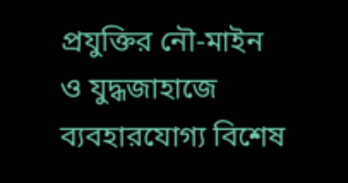প্রযুক্তির নৌ-মাইন ও যুদ্ধজাহাজে ব্যবহারযোগ্য বিশেষ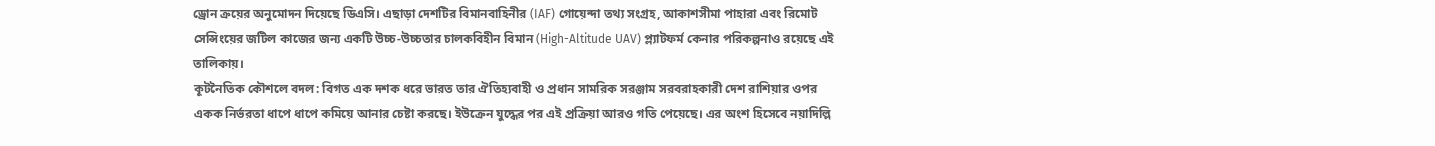ড্রোন ক্রয়ের অনুমোদন দিয়েছে ডিএসি। এছাড়া দেশটির বিমানবাহিনীর (IAF) গোয়েন্দা তথ্য সংগ্রহ, আকাশসীমা পাহারা এবং রিমোট সেন্সিংয়ের জটিল কাজের জন্য একটি উচ্চ-উচ্চতার চালকবিহীন বিমান (High-Altitude UAV) প্ল্যাটফর্ম কেনার পরিকল্পনাও রয়েছে এই তালিকায়।
কূটনৈতিক কৌশলে বদল: বিগত এক দশক ধরে ভারত তার ঐতিহ্যবাহী ও প্রধান সামরিক সরঞ্জাম সরবরাহকারী দেশ রাশিয়ার ওপর একক নির্ভরতা ধাপে ধাপে কমিয়ে আনার চেষ্টা করছে। ইউক্রেন যুদ্ধের পর এই প্রক্রিয়া আরও গতি পেয়েছে। এর অংশ হিসেবে নয়াদিল্লি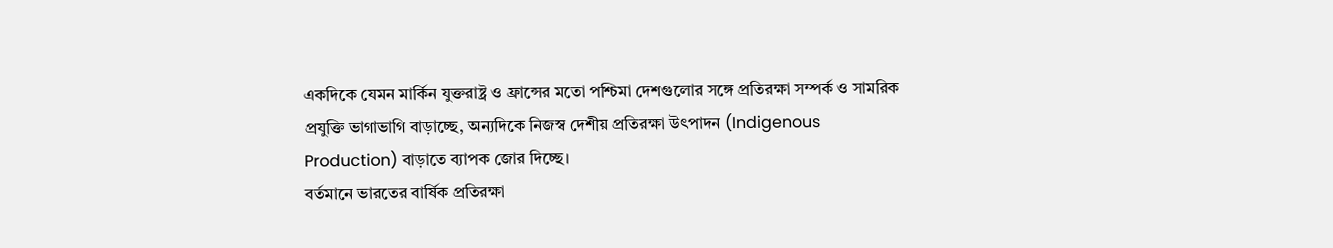একদিকে যেমন মার্কিন যুক্তরাষ্ট্র ও ফ্রান্সের মতো পশ্চিমা দেশগুলোর সঙ্গে প্রতিরক্ষা সম্পর্ক ও সামরিক প্রযুক্তি ভাগাভাগি বাড়াচ্ছে, অন্যদিকে নিজস্ব দেশীয় প্রতিরক্ষা উৎপাদন (Indigenous Production) বাড়াতে ব্যাপক জোর দিচ্ছে।
বর্তমানে ভারতের বার্ষিক প্রতিরক্ষা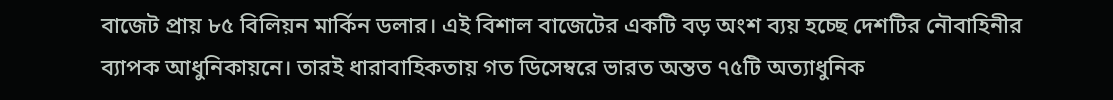বাজেট প্রায় ৮৫ বিলিয়ন মার্কিন ডলার। এই বিশাল বাজেটের একটি বড় অংশ ব্যয় হচ্ছে দেশটির নৌবাহিনীর ব্যাপক আধুনিকায়নে। তারই ধারাবাহিকতায় গত ডিসেম্বরে ভারত অন্তত ৭৫টি অত্যাধুনিক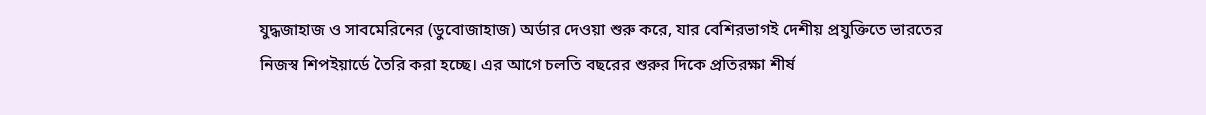যুদ্ধজাহাজ ও সাবমেরিনের (ডুবোজাহাজ) অর্ডার দেওয়া শুরু করে, যার বেশিরভাগই দেশীয় প্রযুক্তিতে ভারতের নিজস্ব শিপইয়ার্ডে তৈরি করা হচ্ছে। এর আগে চলতি বছরের শুরুর দিকে প্রতিরক্ষা শীর্ষ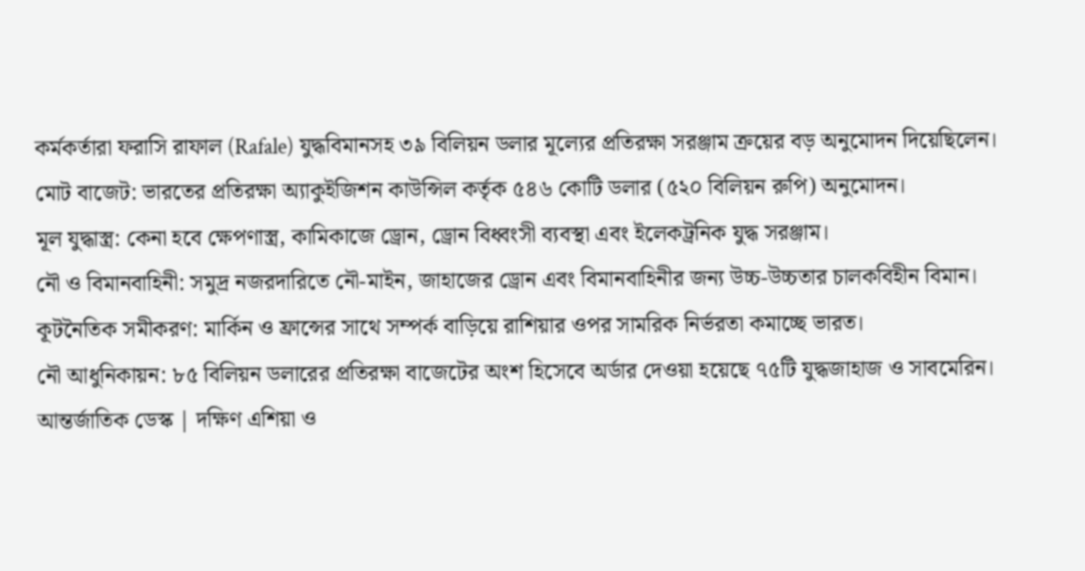কর্মকর্তারা ফরাসি রাফাল (Rafale) যুদ্ধবিমানসহ ৩৯ বিলিয়ন ডলার মূল্যের প্রতিরক্ষা সরঞ্জাম ক্রয়ের বড় অনুমোদন দিয়েছিলেন।
মোট বাজেট: ভারতের প্রতিরক্ষা অ্যাকুইজিশন কাউন্সিল কর্তৃক ৫৪৬ কোটি ডলার (৫২০ বিলিয়ন রুপি) অনুমোদন।
মূল যুদ্ধাস্ত্র: কেনা হবে ক্ষেপণাস্ত্র, কামিকাজে ড্রোন, ড্রোন বিধ্বংসী ব্যবস্থা এবং ইলেকট্রনিক যুদ্ধ সরঞ্জাম।
নৌ ও বিমানবাহিনী: সমুদ্র নজরদারিতে নৌ-মাইন, জাহাজের ড্রোন এবং বিমানবাহিনীর জন্য উচ্চ-উচ্চতার চালকবিহীন বিমান।
কূটনৈতিক সমীকরণ: মার্কিন ও ফ্রান্সের সাথে সম্পর্ক বাড়িয়ে রাশিয়ার ওপর সামরিক নির্ভরতা কমাচ্ছে ভারত।
নৌ আধুনিকায়ন: ৮৫ বিলিয়ন ডলারের প্রতিরক্ষা বাজেটের অংশ হিসেবে অর্ডার দেওয়া হয়েছে ৭৫টি যুদ্ধজাহাজ ও সাবমেরিন।
আন্তর্জাতিক ডেস্ক | দক্ষিণ এশিয়া ও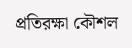প্রতিরক্ষা কৌশল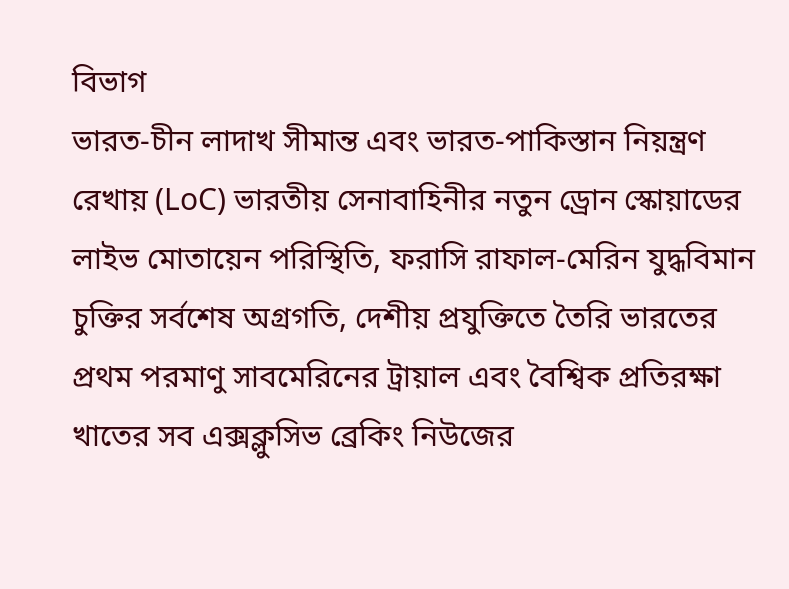বিভাগ
ভারত-চীন লাদাখ সীমান্ত এবং ভারত-পাকিস্তান নিয়ন্ত্রণ রেখায় (LoC) ভারতীয় সেনাবাহিনীর নতুন ড্রোন স্কোয়াডের লাইভ মোতায়েন পরিস্থিতি, ফরাসি রাফাল-মেরিন যুদ্ধবিমান চুক্তির সর্বশেষ অগ্রগতি, দেশীয় প্রযুক্তিতে তৈরি ভারতের প্রথম পরমাণু সাবমেরিনের ট্রায়াল এবং বৈশ্বিক প্রতিরক্ষা খাতের সব এক্সক্লুসিভ ব্রেকিং নিউজের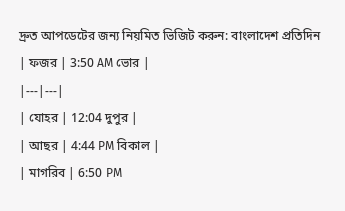দ্রুত আপডেটের জন্য নিয়মিত ভিজিট করুন: বাংলাদেশ প্রতিদিন
| ফজর | 3:50 AM ভোর |
|---|---|
| যোহর | 12:04 দুপুর |
| আছর | 4:44 PM বিকাল |
| মাগরিব | 6:50 PM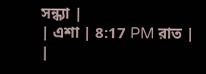সন্ধ্যা |
| এশা | 8:17 PM রাত |
|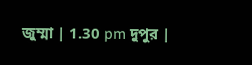জুম্মা | 1.30 pm দুপুর |